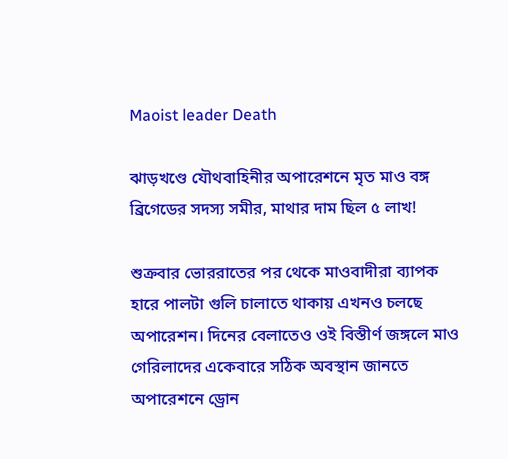Maoist leader Death

ঝাড়খণ্ডে যৌথবাহিনীর অপারেশনে মৃত মাও বঙ্গ ব্রিগেডের সদস্য সমীর, মাথার দাম ছিল ৫ লাখ!

শুক্রবার ভোররাতের পর থেকে মাওবাদীরা ব্যাপক হারে পালটা গুলি চালাতে থাকায় এখনও চলছে অপারেশন। দিনের বেলাতেও ওই বিস্তীর্ণ জঙ্গলে মাও গেরিলাদের একেবারে সঠিক অবস্থান জানতে অপারেশনে ড্রোন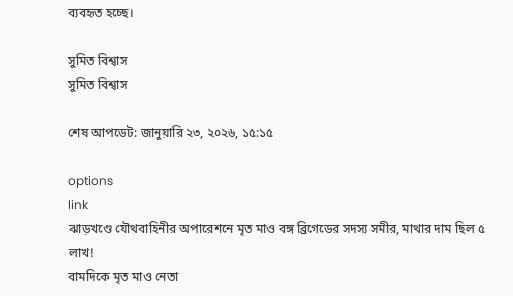ব্যবহৃত হচ্ছে।

সুমিত বিশ্বাস
সুমিত বিশ্বাস

শেষ আপডেট: জানুয়ারি ২৩, ২০২৬, ১৫:১৫

options
link
ঝাড়খণ্ডে যৌথবাহিনীর অপারেশনে মৃত মাও বঙ্গ ব্রিগেডের সদস্য সমীর, মাথার দাম ছিল ৫ লাখ!
বামদিকে মৃত মাও নেতা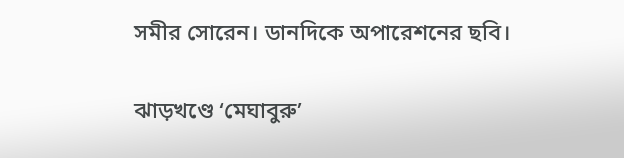সমীর সোরেন। ডানদিকে অপারেশনের ছবি।

ঝাড়খণ্ডে ‘মেঘাবুরু’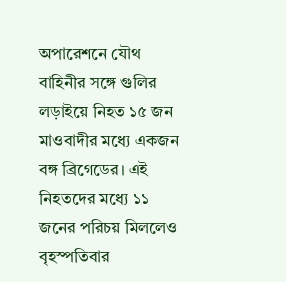অপারেশনে যৌথ বাহিনীর সঙ্গে গুলির লড়াইয়ে নিহত ১৫ জন মাওবাদীর মধ্যে একজন বঙ্গ ব্রিগেডের। এই নিহতদের মধ্যে ১১ জনের পরিচয় মিললেও বৃহস্পতিবার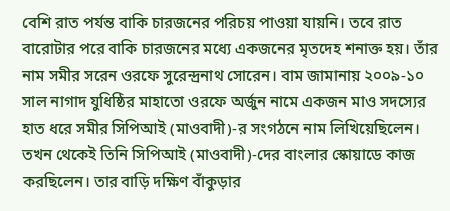বেশি রাত পর্যন্ত বাকি চারজনের পরিচয় পাওয়া যায়নি। তবে রাত বারোটার পরে বাকি চারজনের মধ্যে একজনের মৃতদেহ শনাক্ত হয়। তাঁর নাম সমীর সরেন ওরফে সুরেন্দ্রনাথ সোরেন। বাম জামানায় ২০০৯-১০ সাল নাগাদ যুধিষ্ঠির মাহাতো ওরফে অর্জুন নামে একজন মাও সদস্যের হাত ধরে সমীর সিপিআই (মাওবাদী)-র সংগঠনে নাম লিখিয়েছিলেন। তখন থেকেই তিনি সিপিআই (মাওবাদী)-দের বাংলার স্কোয়াডে কাজ করছিলেন। তার বাড়ি দক্ষিণ বাঁকুড়ার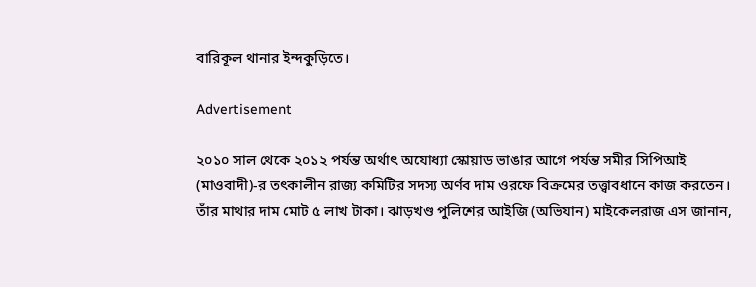বারিকূল থানার ইন্দকুড়িতে।

Advertisement

২০১০ সাল থেকে ২০১২ পর্যন্ত অর্থাৎ অযোধ্যা স্কোয়াড ভাঙার আগে পর্যন্ত সমীর সিপিআই (মাওবাদী)-র তৎকালীন রাজ্য কমিটির সদস্য অর্ণব দাম ওরফে বিক্রমের তত্ত্বাবধানে কাজ করতেন। তাঁর মাথার দাম মোট ৫ লাখ টাকা। ঝাড়খণ্ড পুলিশের আইজি (অভিযান) মাইকেলরাজ এস জানান,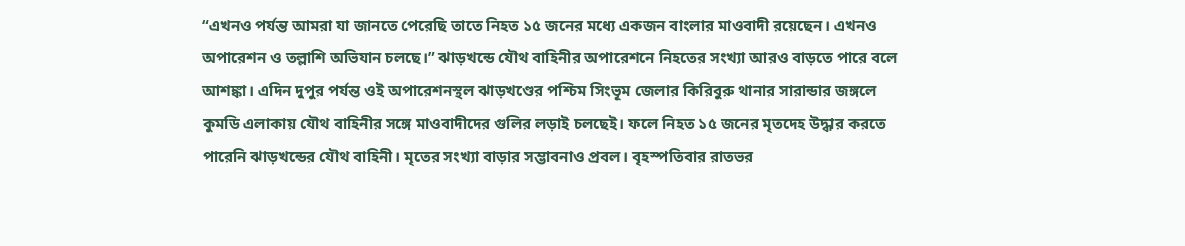“এখনও পর্যন্ত আমরা যা জানতে পেরেছি তাতে নিহত ১৫ জনের মধ্যে একজন বাংলার মাওবাদী রয়েছেন। এখনও অপারেশন ও তল্লাশি অভিযান চলছে।” ঝাড়খন্ডে যৌথ বাহিনীর অপারেশনে নিহতের সংখ্যা আরও বাড়তে পারে বলে আশঙ্কা। এদিন দুপুর পর্যন্ত ওই অপারেশনস্থল ঝাড়খণ্ডের পশ্চিম সিংভূম জেলার কিরিবুরু থানার সারান্ডার জঙ্গলে কুমডি এলাকায় যৌথ বাহিনীর সঙ্গে মাওবাদীদের গুলির লড়াই চলছেই। ফলে নিহত ১৫ জনের মৃতদেহ উদ্ধার করতে পারেনি ঝাড়খন্ডের যৌথ বাহিনী। মৃতের সংখ্যা বাড়ার সম্ভাবনাও প্রবল। বৃহস্পতিবার রাতভর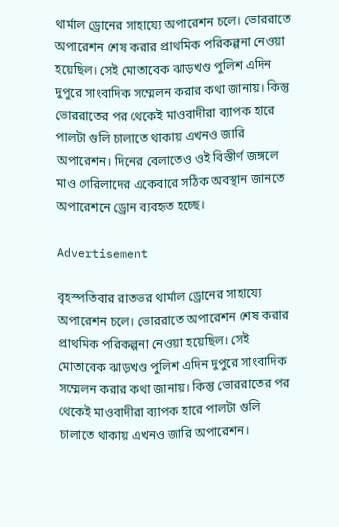থার্মাল ড্রোনের সাহায্যে অপারেশন চলে। ভোররাতে অপারেশন শেষ করার প্রাথমিক পরিকল্পনা নেওয়া হয়েছিল। সেই মোতাবেক ঝাড়খণ্ড পুলিশ এদিন দুপুরে সাংবাদিক সম্মেলন করার কথা জানায়। কিন্তু ভোররাতের পর থেকেই মাওবাদীরা ব্যাপক হারে পালটা গুলি চালাতে থাকায় এখনও জারি অপারেশন। দিনের বেলাতেও ওই বিস্তীর্ণ জঙ্গলে মাও গেরিলাদের একেবারে সঠিক অবস্থান জানতে অপারেশনে ড্রোন ব্যবহৃত হচ্ছে।

Advertisement

বৃহস্পতিবার রাতভর থার্মাল ড্রোনের সাহায্যে অপারেশন চলে। ভোররাতে অপারেশন শেষ করার প্রাথমিক পরিকল্পনা নেওয়া হয়েছিল। সেই মোতাবেক ঝাড়খণ্ড পুলিশ এদিন দুপুরে সাংবাদিক সম্মেলন করার কথা জানায়। কিন্তু ভোররাতের পর থেকেই মাওবাদীরা ব্যাপক হারে পালটা গুলি চালাতে থাকায় এখনও জারি অপারেশন।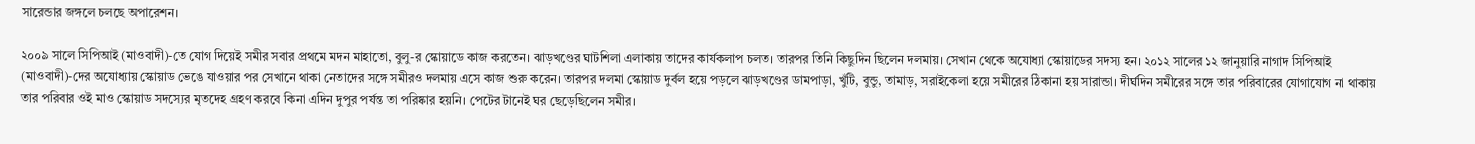সারেন্ডার জঙ্গলে চলছে অপারেশন।

২০০৯ সালে সিপিআই (মাওবাদী)-তে যোগ দিয়েই সমীর সবার প্রথমে মদন মাহাতো, বুলু-র স্কোয়াডে কাজ করতেন। ঝাড়খণ্ডের ঘাটশিলা এলাকায় তাদের কার্যকলাপ চলত। তারপর তিনি কিছুদিন ছিলেন দলমায়। সেখান থেকে অযোধ্যা স্কোয়াডের সদস্য হন। ২০১২ সালের ১২ জানুয়ারি নাগাদ সিপিআই (মাওবাদী)-দের অযোধ্যায় স্কোয়াড ভেঙে যাওয়ার পর সেখানে থাকা নেতাদের সঙ্গে সমীরও দলমায় এসে কাজ শুরু করেন। তারপর দলমা স্কোয়াড দুর্বল হয়ে পড়লে ঝাড়খণ্ডের ডামপাড়া, খুঁটি, বুন্ডু, তামাড়, সরাইকেলা হয়ে সমীরের ঠিকানা হয় সারান্ডা। দীর্ঘদিন সমীরের সঙ্গে তার পরিবারের যোগাযোগ না থাকায় তার পরিবার ওই মাও স্কোয়াড সদস্যের মৃতদেহ গ্রহণ করবে কিনা এদিন দুপুর পর্যন্ত তা পরিষ্কার হয়নি। পেটের টানেই ঘর ছেড়েছিলেন সমীর।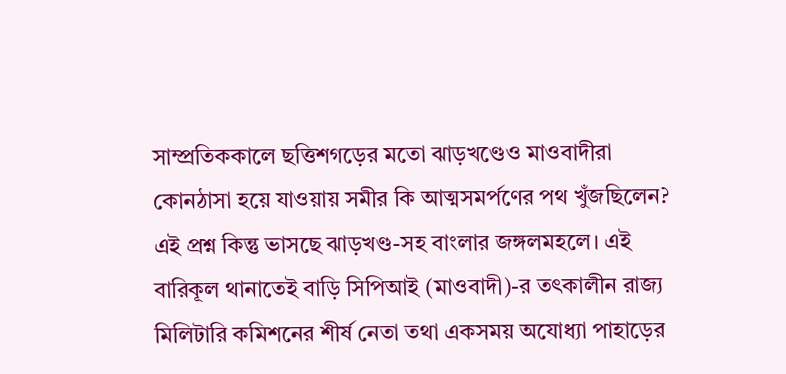সাম্প্রতিককালে ছত্তিশগড়ের মতো ঝাড়খণ্ডেও মাওবাদীরা কোনঠাসা হয়ে যাওয়ায় সমীর কি আত্মসমর্পণের পথ খুঁজছিলেন? এই প্রশ্ন কিন্তু ভাসছে ঝাড়খণ্ড-সহ বাংলার জঙ্গলমহলে। এই বারিকূল থানাতেই বাড়ি সিপিআই (মাওবাদী)-র তৎকালীন রাজ্য মিলিটারি কমিশনের শীর্ষ নেতা তথা একসময় অযোধ্যা পাহাড়ের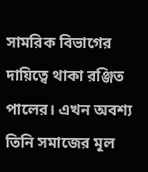সামরিক বিভাগের দায়িত্বে থাকা রঞ্জিত পালের। এখন অবশ্য তিনি সমাজের মূল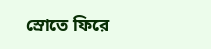স্রোতে ফিরে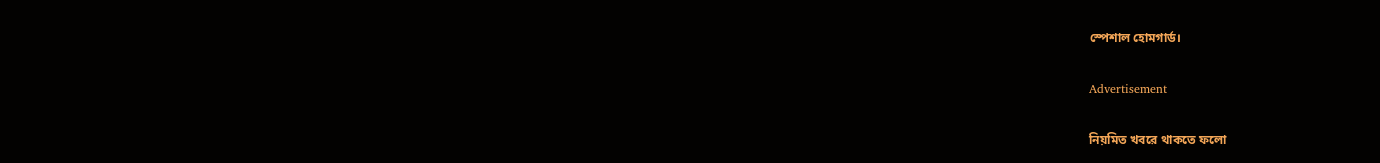স্পেশাল হোমগার্ড।

Advertisement

নিয়মিত খবরে থাকতে ফলো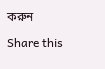করুন

Share this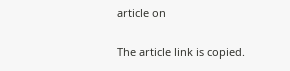article on

The article link is copied.